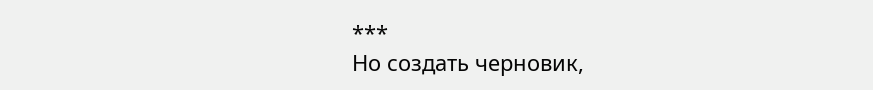***
Но создать черновик,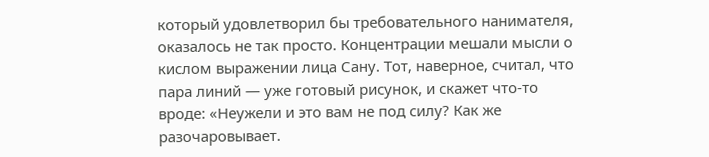который удовлетворил бы требовательного нанимателя, оказалось не так просто. Концентрации мешали мысли о кислом выражении лица Сану. Тот, наверное, считал, что пара линий — уже готовый рисунок, и скажет что-то вроде: «Неужели и это вам не под силу? Как же разочаровывает.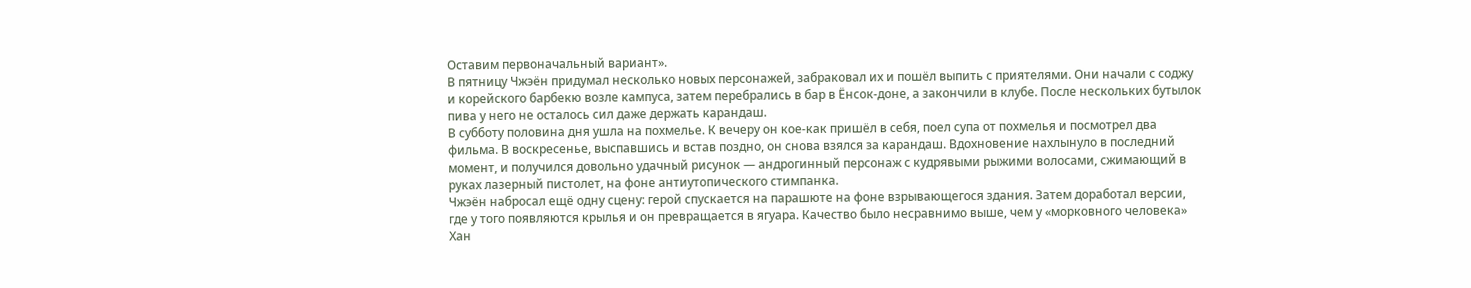Оставим первоначальный вариант».
В пятницу Чжэён придумал несколько новых персонажей, забраковал их и пошёл выпить с приятелями. Они начали с соджу и корейского барбекю возле кампуса, затем перебрались в бар в Ёнсок-доне, а закончили в клубе. После нескольких бутылок пива у него не осталось сил даже держать карандаш.
В субботу половина дня ушла на похмелье. К вечеру он кое-как пришёл в себя, поел супа от похмелья и посмотрел два фильма. В воскресенье, выспавшись и встав поздно, он снова взялся за карандаш. Вдохновение нахлынуло в последний момент, и получился довольно удачный рисунок — андрогинный персонаж с кудрявыми рыжими волосами, сжимающий в руках лазерный пистолет, на фоне антиутопического стимпанка.
Чжэён набросал ещё одну сцену: герой спускается на парашюте на фоне взрывающегося здания. Затем доработал версии, где у того появляются крылья и он превращается в ягуара. Качество было несравнимо выше, чем у «морковного человека» Хан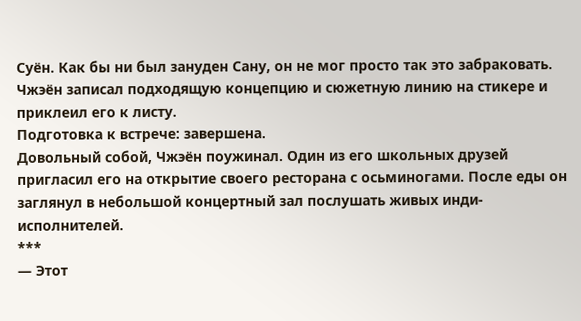Суён. Как бы ни был зануден Сану, он не мог просто так это забраковать. Чжэён записал подходящую концепцию и сюжетную линию на стикере и приклеил его к листу.
Подготовка к встрече: завершена.
Довольный собой, Чжэён поужинал. Один из его школьных друзей пригласил его на открытие своего ресторана с осьминогами. После еды он заглянул в небольшой концертный зал послушать живых инди-исполнителей.
***
— Этот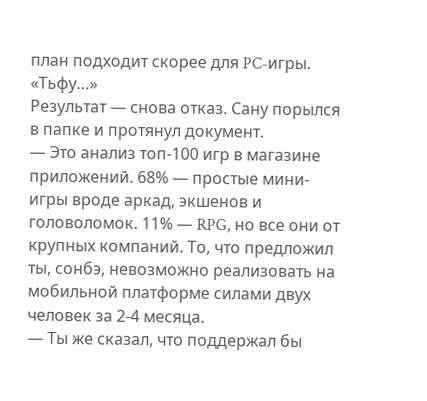план подходит скорее для PC-игры.
«Тьфу…»
Результат — снова отказ. Сану порылся в папке и протянул документ.
— Это анализ топ-100 игр в магазине приложений. 68% — простые мини-игры вроде аркад, экшенов и головоломок. 11% — RPG, но все они от крупных компаний. То, что предложил ты, сонбэ, невозможно реализовать на мобильной платформе силами двух человек за 2-4 месяца.
— Ты же сказал, что поддержал бы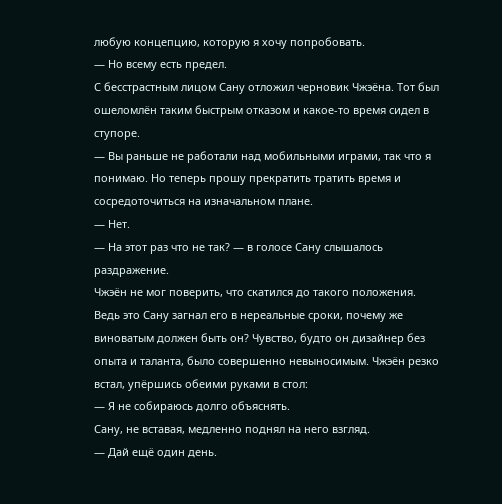любую концепцию, которую я хочу попробовать.
— Но всему есть предел.
С бесстрастным лицом Сану отложил черновик Чжэёна. Тот был ошеломлён таким быстрым отказом и какое-то время сидел в ступоре.
— Вы раньше не работали над мобильными играми, так что я понимаю. Но теперь прошу прекратить тратить время и сосредоточиться на изначальном плане.
— Нет.
— На этот раз что не так? — в голосе Сану слышалось раздражение.
Чжэён не мог поверить, что скатился до такого положения. Ведь это Сану загнал его в нереальные сроки, почему же виноватым должен быть он? Чувство, будто он дизайнер без опыта и таланта, было совершенно невыносимым. Чжэён резко встал, упёршись обеими руками в стол:
— Я не собираюсь долго объяснять.
Сану, не вставая, медленно поднял на него взгляд.
— Дай ещё один день.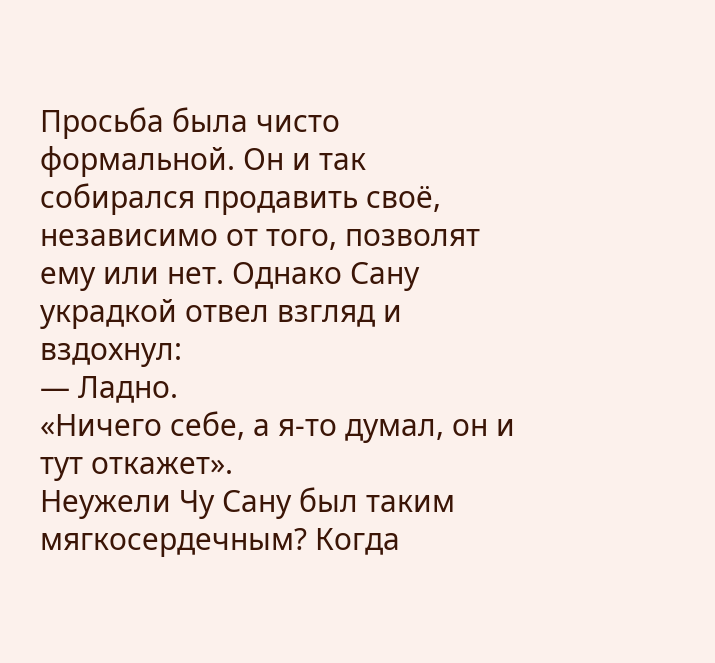Просьба была чисто формальной. Он и так собирался продавить своё, независимо от того, позволят ему или нет. Однако Сану украдкой отвел взгляд и вздохнул:
— Ладно.
«Ничего себе, а я-то думал, он и тут откажет».
Неужели Чу Сану был таким мягкосердечным? Когда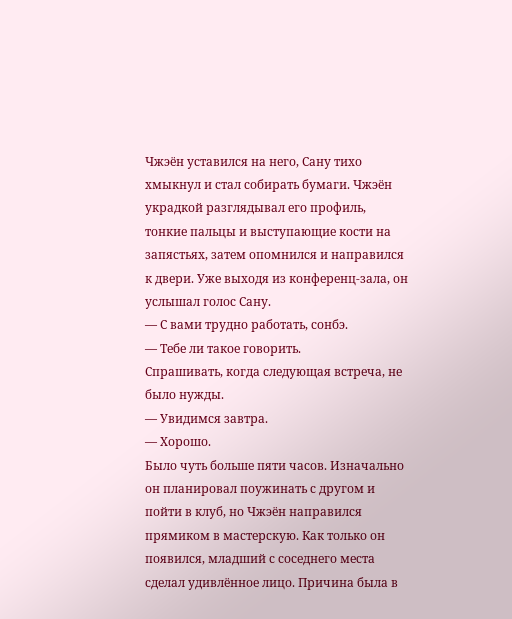Чжэён уставился на него, Сану тихо хмыкнул и стал собирать бумаги. Чжэён украдкой разглядывал его профиль, тонкие пальцы и выступающие кости на запястьях, затем опомнился и направился к двери. Уже выходя из конференц-зала, он услышал голос Сану.
— С вами трудно работать, сонбэ.
— Тебе ли такое говорить.
Спрашивать, когда следующая встреча, не было нужды.
— Увидимся завтра.
— Хорошо.
Было чуть больше пяти часов. Изначально он планировал поужинать с другом и пойти в клуб, но Чжэён направился прямиком в мастерскую. Как только он появился, младший с соседнего места сделал удивлённое лицо. Причина была в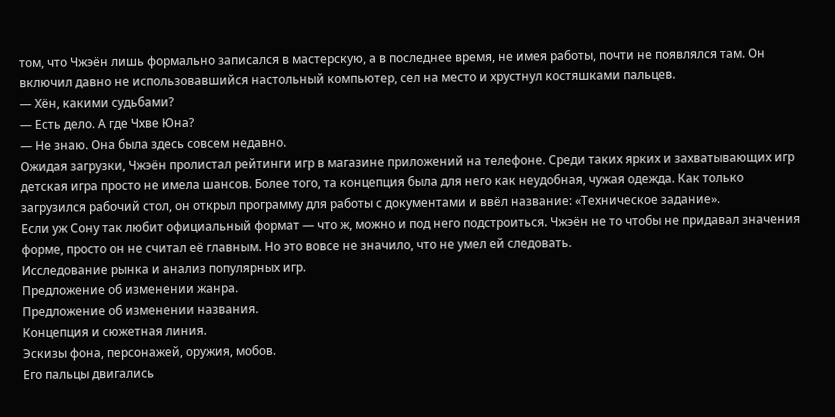том, что Чжэён лишь формально записался в мастерскую, а в последнее время, не имея работы, почти не появлялся там. Он включил давно не использовавшийся настольный компьютер, сел на место и хрустнул костяшками пальцев.
— Хён, какими судьбами?
— Есть дело. А где Чхве Юна?
— Не знаю. Она была здесь совсем недавно.
Ожидая загрузки, Чжэён пролистал рейтинги игр в магазине приложений на телефоне. Среди таких ярких и захватывающих игр детская игра просто не имела шансов. Более того, та концепция была для него как неудобная, чужая одежда. Как только загрузился рабочий стол, он открыл программу для работы с документами и ввёл название: «Техническое задание».
Если уж Сону так любит официальный формат — что ж, можно и под него подстроиться. Чжэён не то чтобы не придавал значения форме, просто он не считал её главным. Но это вовсе не значило, что не умел ей следовать.
Исследование рынка и анализ популярных игр.
Предложение об изменении жанра.
Предложение об изменении названия.
Концепция и сюжетная линия.
Эскизы фона, персонажей, оружия, мобов.
Его пальцы двигались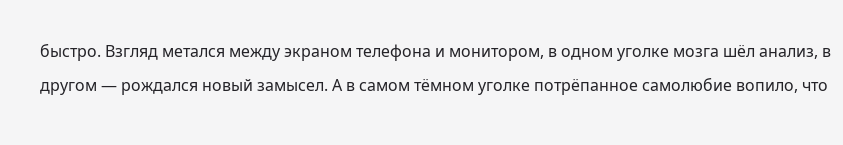быстро. Взгляд метался между экраном телефона и монитором, в одном уголке мозга шёл анализ, в другом — рождался новый замысел. А в самом тёмном уголке потрёпанное самолюбие вопило, что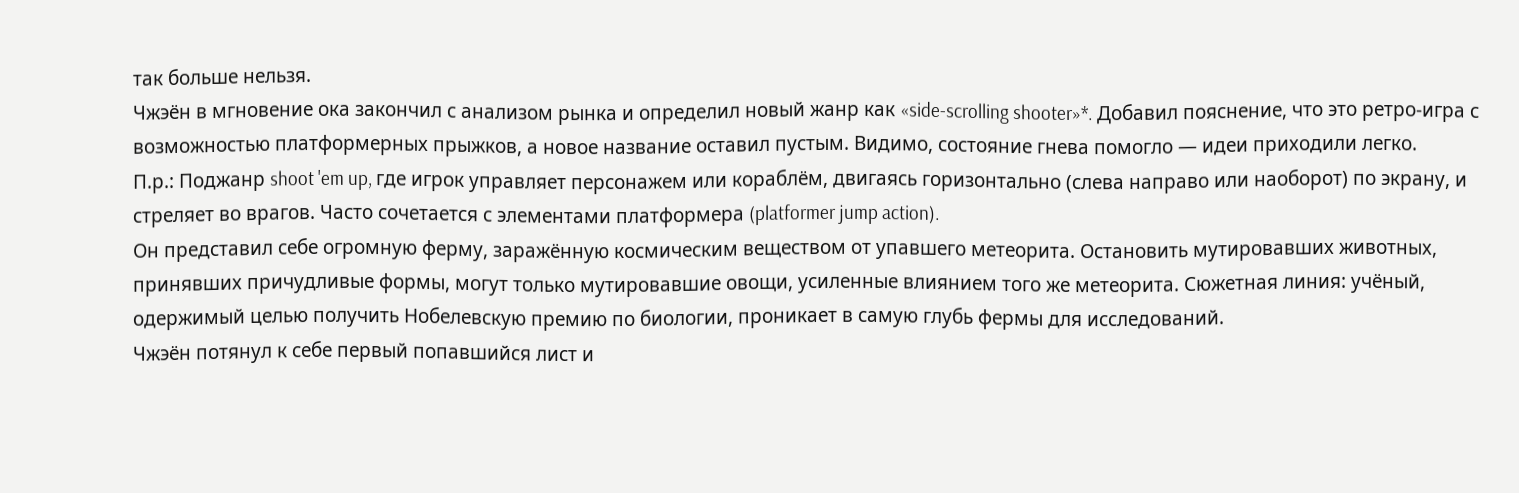так больше нельзя.
Чжэён в мгновение ока закончил с анализом рынка и определил новый жанр как «side-scrolling shooter»*. Добавил пояснение, что это ретро-игра с возможностью платформерных прыжков, а новое название оставил пустым. Видимо, состояние гнева помогло — идеи приходили легко.
П.р.: Поджанр shoot 'em up, где игрок управляет персонажем или кораблём, двигаясь горизонтально (слева направо или наоборот) по экрану, и стреляет во врагов. Часто сочетается с элементами платформера (platformer jump action).
Он представил себе огромную ферму, заражённую космическим веществом от упавшего метеорита. Остановить мутировавших животных, принявших причудливые формы, могут только мутировавшие овощи, усиленные влиянием того же метеорита. Сюжетная линия: учёный, одержимый целью получить Нобелевскую премию по биологии, проникает в самую глубь фермы для исследований.
Чжэён потянул к себе первый попавшийся лист и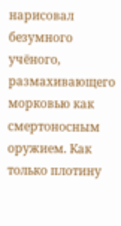нарисовал безумного учёного, размахивающего морковью как смертоносным оружием. Как только плотину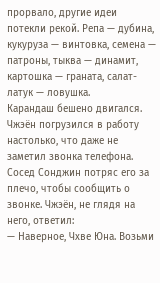прорвало, другие идеи потекли рекой. Репа — дубина, кукуруза — винтовка, семена — патроны, тыква — динамит, картошка — граната, салат-латук — ловушка.
Карандаш бешено двигался. Чжэён погрузился в работу настолько, что даже не заметил звонка телефона. Сосед Сонджин потряс его за плечо, чтобы сообщить о звонке. Чжэён, не глядя на него, ответил:
— Наверное, Чхве Юна. Возьми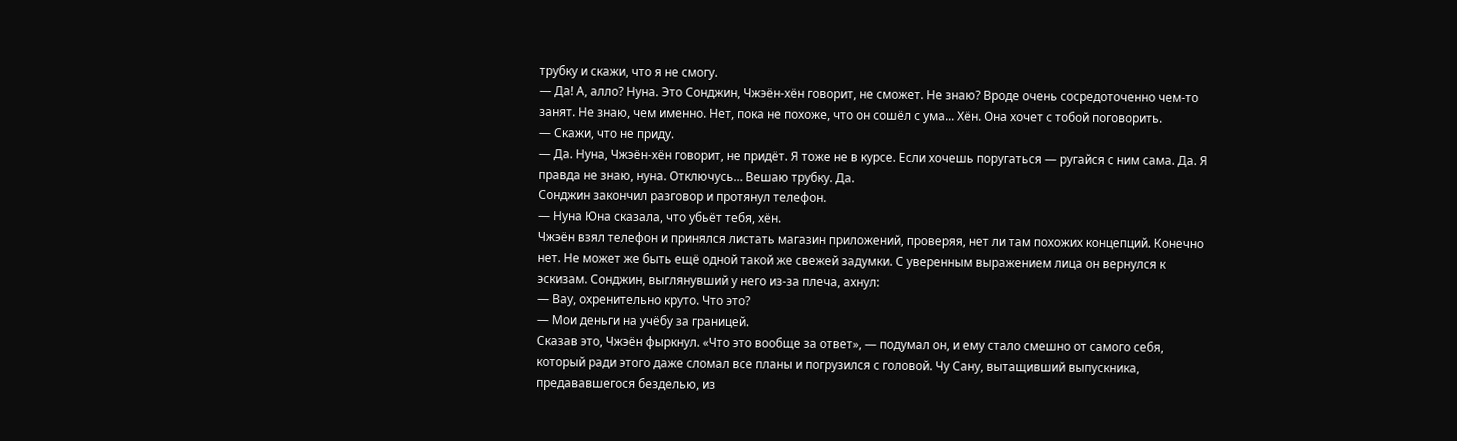трубку и скажи, что я не смогу.
— Да! А, алло? Нуна. Это Сонджин, Чжэён-хён говорит, не сможет. Не знаю? Вроде очень сосредоточенно чем-то занят. Не знаю, чем именно. Нет, пока не похоже, что он сошёл с ума... Хён. Она хочет с тобой поговорить.
— Скажи, что не приду.
— Да. Нуна, Чжэён-хён говорит, не придёт. Я тоже не в курсе. Если хочешь поругаться — ругайся с ним сама. Да. Я правда не знаю, нуна. Отключусь… Вешаю трубку. Да.
Сонджин закончил разговор и протянул телефон.
— Нуна Юна сказала, что убьёт тебя, хён.
Чжэён взял телефон и принялся листать магазин приложений, проверяя, нет ли там похожих концепций. Конечно нет. Не может же быть ещё одной такой же свежей задумки. С уверенным выражением лица он вернулся к эскизам. Сонджин, выглянувший у него из-за плеча, ахнул:
— Вау, охренительно круто. Что это?
— Мои деньги на учёбу за границей.
Сказав это, Чжэён фыркнул. «Что это вообще за ответ», — подумал он, и ему стало смешно от самого себя, который ради этого даже сломал все планы и погрузился с головой. Чу Сану, вытащивший выпускника, предававшегося безделью, из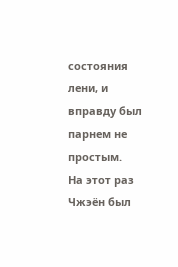состояния лени, и вправду был парнем не простым.
На этот раз Чжэён был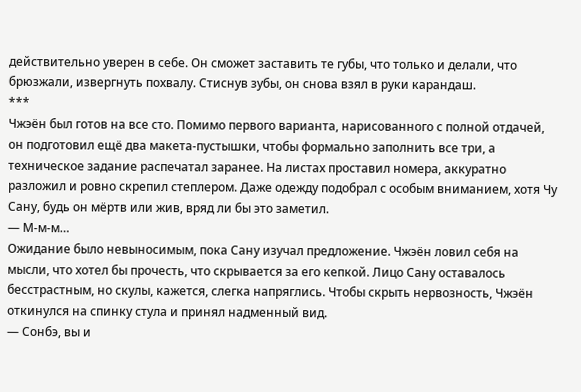действительно уверен в себе. Он сможет заставить те губы, что только и делали, что брюзжали, извергнуть похвалу. Стиснув зубы, он снова взял в руки карандаш.
***
Чжэён был готов на все сто. Помимо первого варианта, нарисованного с полной отдачей, он подготовил ещё два макета-пустышки, чтобы формально заполнить все три, а техническое задание распечатал заранее. На листах проставил номера, аккуратно разложил и ровно скрепил степлером. Даже одежду подобрал с особым вниманием, хотя Чу Сану, будь он мёртв или жив, вряд ли бы это заметил.
— М-м-м…
Ожидание было невыносимым, пока Сану изучал предложение. Чжэён ловил себя на мысли, что хотел бы прочесть, что скрывается за его кепкой. Лицо Сану оставалось бесстрастным, но скулы, кажется, слегка напряглись. Чтобы скрыть нервозность, Чжэён откинулся на спинку стула и принял надменный вид.
— Сонбэ, вы и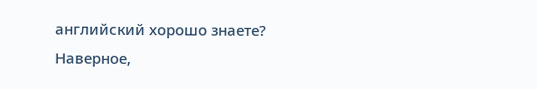английский хорошо знаете?
Наверное,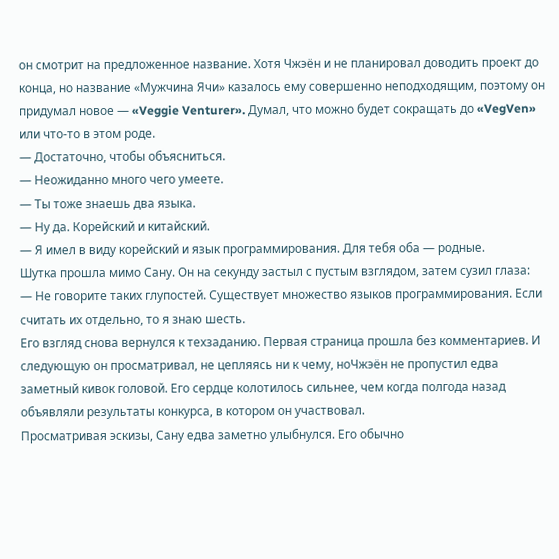он смотрит на предложенное название. Хотя Чжэён и не планировал доводить проект до конца, но название «Мужчина Ячи» казалось ему совершенно неподходящим, поэтому он придумал новое — «Veggie Venturer». Думал, что можно будет сокращать до «VegVen» или что-то в этом роде.
— Достаточно, чтобы объясниться.
— Неожиданно много чего умеете.
— Ты тоже знаешь два языка.
— Ну да. Корейский и китайский.
— Я имел в виду корейский и язык программирования. Для тебя оба — родные.
Шутка прошла мимо Сану. Он на секунду застыл с пустым взглядом, затем сузил глаза:
— Не говорите таких глупостей. Существует множество языков программирования. Если считать их отдельно, то я знаю шесть.
Его взгляд снова вернулся к техзаданию. Первая страница прошла без комментариев. И следующую он просматривал, не цепляясь ни к чему, ноЧжэён не пропустил едва заметный кивок головой. Его сердце колотилось сильнее, чем когда полгода назад объявляли результаты конкурса, в котором он участвовал.
Просматривая эскизы, Сану едва заметно улыбнулся. Его обычно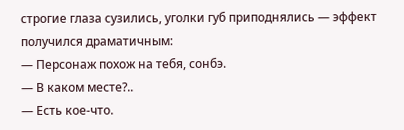строгие глаза сузились, уголки губ приподнялись — эффект получился драматичным:
— Персонаж похож на тебя, сонбэ.
— В каком месте?..
— Есть кое-что.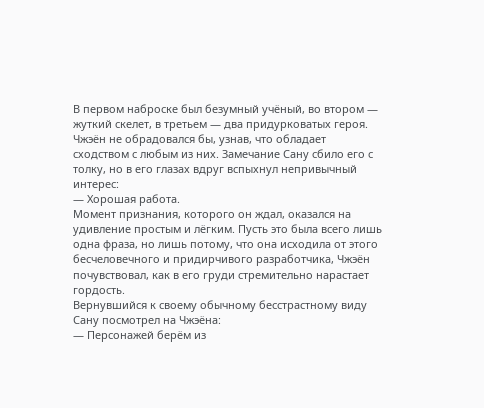В первом наброске был безумный учёный, во втором — жуткий скелет, в третьем — два придурковатых героя. Чжэён не обрадовался бы, узнав, что обладает сходством с любым из них. Замечание Сану сбило его с толку, но в его глазах вдруг вспыхнул непривычный интерес:
— Хорошая работа.
Момент признания, которого он ждал, оказался на удивление простым и лёгким. Пусть это была всего лишь одна фраза, но лишь потому, что она исходила от этого бесчеловечного и придирчивого разработчика, Чжэён почувствовал, как в его груди стремительно нарастает гордость.
Вернувшийся к своему обычному бесстрастному виду Сану посмотрел на Чжэёна:
— Персонажей берём из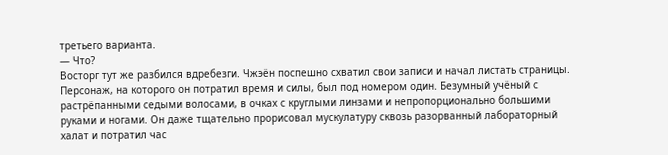третьего варианта.
— Что?
Восторг тут же разбился вдребезги. Чжэён поспешно схватил свои записи и начал листать страницы. Персонаж, на которого он потратил время и силы, был под номером один. Безумный учёный с растрёпанными седыми волосами, в очках с круглыми линзами и непропорционально большими руками и ногами. Он даже тщательно прорисовал мускулатуру сквозь разорванный лабораторный халат и потратил час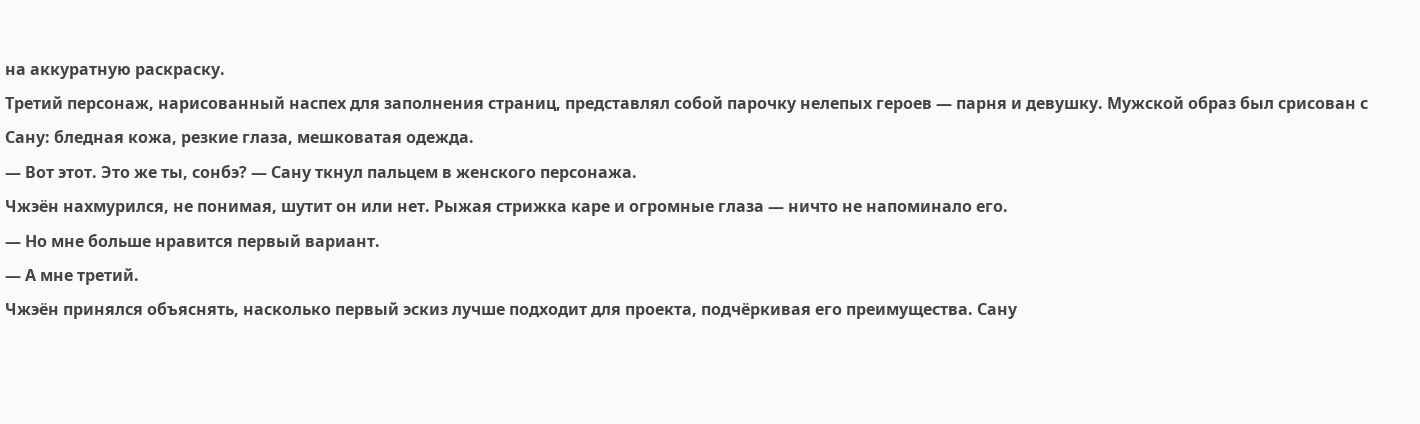на аккуратную раскраску.
Третий персонаж, нарисованный наспех для заполнения страниц, представлял собой парочку нелепых героев — парня и девушку. Мужской образ был срисован с Сану: бледная кожа, резкие глаза, мешковатая одежда.
— Вот этот. Это же ты, сонбэ? — Сану ткнул пальцем в женского персонажа.
Чжэён нахмурился, не понимая, шутит он или нет. Рыжая стрижка каре и огромные глаза — ничто не напоминало его.
— Но мне больше нравится первый вариант.
— А мне третий.
Чжэён принялся объяснять, насколько первый эскиз лучше подходит для проекта, подчёркивая его преимущества. Сану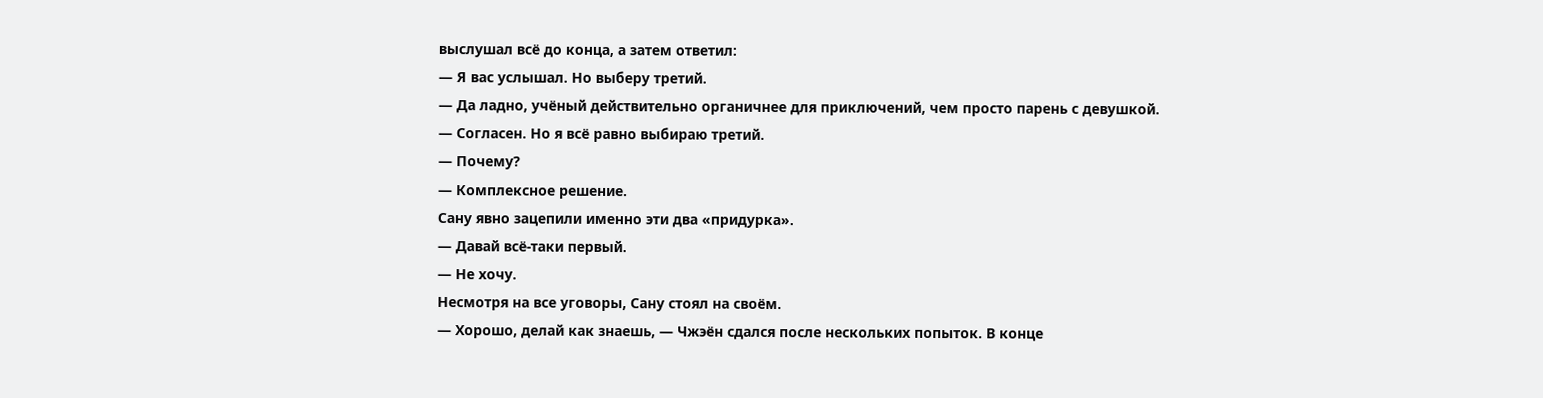выслушал всё до конца, а затем ответил:
— Я вас услышал. Но выберу третий.
— Да ладно, учёный действительно органичнее для приключений, чем просто парень с девушкой.
— Согласен. Но я всё равно выбираю третий.
— Почему?
— Комплексное решение.
Сану явно зацепили именно эти два «придурка».
— Давай всё-таки первый.
— Не хочу.
Несмотря на все уговоры, Сану стоял на своём.
— Хорошо, делай как знаешь, — Чжэён сдался после нескольких попыток. В конце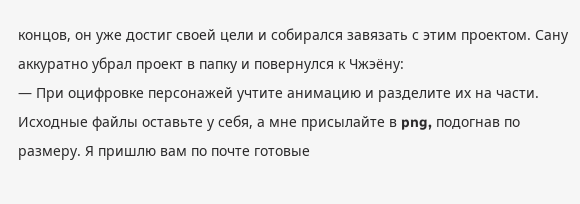концов, он уже достиг своей цели и собирался завязать с этим проектом. Сану аккуратно убрал проект в папку и повернулся к Чжэёну:
— При оцифровке персонажей учтите анимацию и разделите их на части. Исходные файлы оставьте у себя, а мне присылайте в png, подогнав по размеру. Я пришлю вам по почте готовые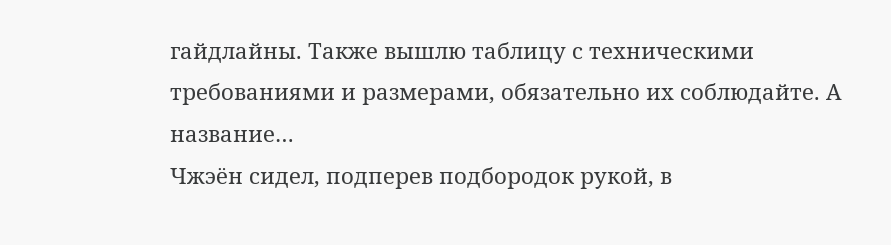гайдлайны. Также вышлю таблицу с техническими требованиями и размерами, обязательно их соблюдайте. А название…
Чжэён сидел, подперев подбородок рукой, в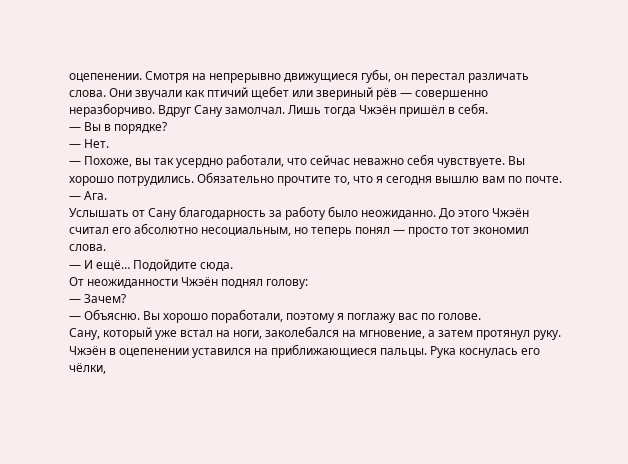оцепенении. Смотря на непрерывно движущиеся губы, он перестал различать слова. Они звучали как птичий щебет или звериный рёв — совершенно неразборчиво. Вдруг Сану замолчал. Лишь тогда Чжэён пришёл в себя.
— Вы в порядке?
— Нет.
— Похоже, вы так усердно работали, что сейчас неважно себя чувствуете. Вы хорошо потрудились. Обязательно прочтите то, что я сегодня вышлю вам по почте.
— Ага.
Услышать от Сану благодарность за работу было неожиданно. До этого Чжэён считал его абсолютно несоциальным, но теперь понял — просто тот экономил слова.
— И ещё… Подойдите сюда.
От неожиданности Чжэён поднял голову:
— Зачем?
— Объясню. Вы хорошо поработали, поэтому я поглажу вас по голове.
Сану, который уже встал на ноги, заколебался на мгновение, а затем протянул руку. Чжэён в оцепенении уставился на приближающиеся пальцы. Рука коснулась его чёлки,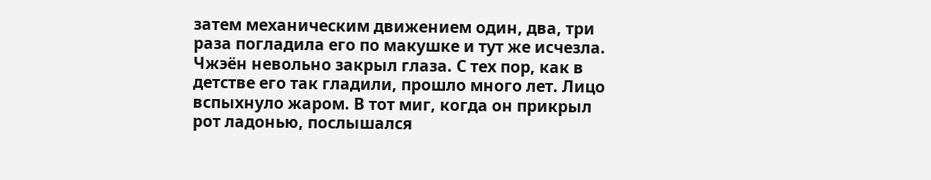затем механическим движением один, два, три раза погладила его по макушке и тут же исчезла.
Чжэён невольно закрыл глаза. С тех пор, как в детстве его так гладили, прошло много лет. Лицо вспыхнуло жаром. В тот миг, когда он прикрыл рот ладонью, послышался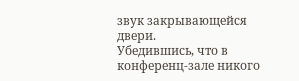звук закрывающейся двери.
Убедившись, что в конференц-зале никого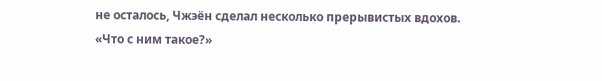не осталось, Чжэён сделал несколько прерывистых вдохов.
«Что с ним такое?»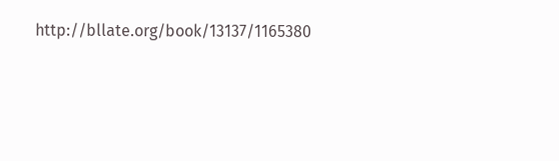http://bllate.org/book/13137/1165380